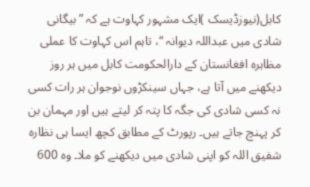کابل(نیوزڈیسک )ایک مشہور کہاوت ہے کہ ”بیگانی شادی میں عبداللہ دیوانہ “، تاہم اس کہاوت کا عملی مظاہرہ افغانستان کے دارالحکومت کابل میں ہر روز دیکھنے میں آتا ہے، جہاں سینکڑوں نوجوان ہر رات کسی نہ کسی شادی کی جگہ کا پتہ کر لیتے ہیں اور مہمان بن کر پہنچ جاتے ہیں۔ رپورٹ کے مطابق کچھ ایسا ہی نظارہ شفیق اللہ کو اپنی شادی میں دیکھنے کو ملا۔ وہ 600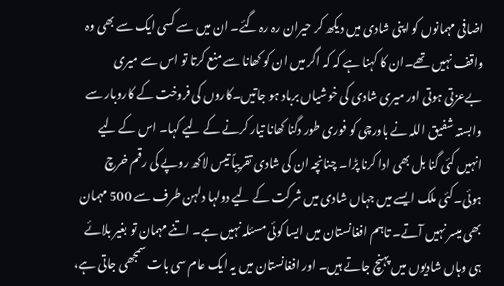اضافی مہمانوں کو اپنی شادی میں دیکھ کر حیران رہ رہ گئے۔ ان میں سے کسی ایک سے بھی وہ واقف نہیں تھے۔ان کا کہنا ہے کہ کہ اگر میں ان کو کھانا سے منع کرتا تو اس سے میری بےعزتی ہوتی اور میری شادی کی خوشیاں برباد ہو جاتیں۔کاروں کی فروخت کے کاروبار سے وابستہ شفیق اللہ نے باورچی کو فوری طور دگنا کھانا تیار کرنے کے لیے کہا۔ اس کے لیے انہیں کئی گنا بل بھی ادا کرنا پڑا۔ چنانچہ ان کی شادی تقریباً تیس لاکھ روپے کی رقم خرچ ہوئی۔کئی ملک ایسے میں جہاں شادی میں شرکت کے لیے دولہا دلہن طرف سے 500 مہمان بھی میسر نہیں آتے۔ تاہم افغانستان میں ایسا کوئی مسئلہ نہیں ہے۔ اتنے مہمان تو بغیر بلائے ہی وہاں شادیوں میں پہنچ جاتے ہیں۔ اور افغانستان میں یہ ایک عام سی بات سمجھی جاتی ہے،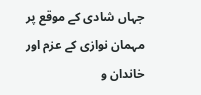جہاں شادی کے موقع پر مہمان نوازی کے عزم اور خاندان و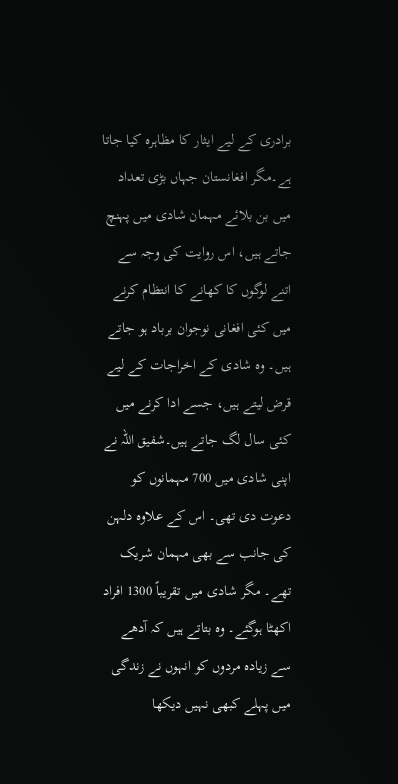برادری کے لیے ایثار کا مظاہرہ کیا جاتا ہے۔مگر افغانستان جہاں بڑی تعداد میں بن بلائے مہمان شادی میں پہنچ جاتے ہیں، اس روایت کی وجہ سے اتنے لوگوں کا کھانے کا انتظام کرنے میں کئی افغانی نوجوان برباد ہو جاتے ہیں۔ وہ شادی کے اخراجات کے لیے قرض لیتے ہیں، جسے ادا کرنے میں کئی سال لگ جاتے ہیں۔شفیق اللہ نے اپنی شادی میں 700 مہمانوں کو دعوت دی تھی۔ اس کے علاوہ دلہن کی جانب سے بھی مہمان شریک تھے۔ مگر شادی میں تقریباً 1300 افراد اکھٹا ہوگئے۔ وہ بتاتے ہیں کہ آدھے سے زیادہ مردوں کو انہوں نے زندگی میں پہلے کبھی نہیں دیکھا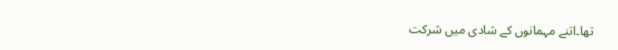تھا۔اتنے مہمانوں کے شادی میں شرکت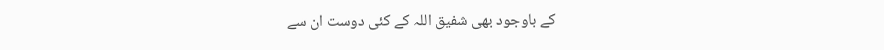کے باوجود بھی شفیق اللہ کے کئی دوست ان سے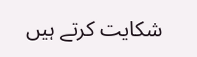شکایت کرتے ہیں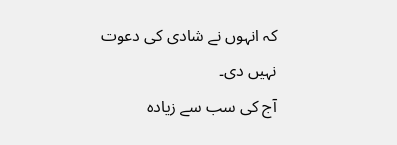کہ انہوں نے شادی کی دعوت نہیں دی۔
آج کی سب سے زیادہ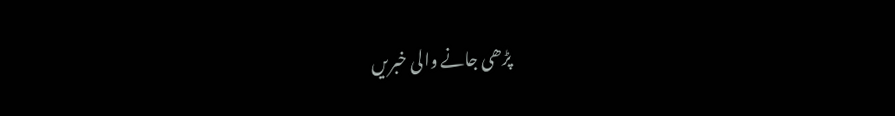پڑھی جانے والی خبریں